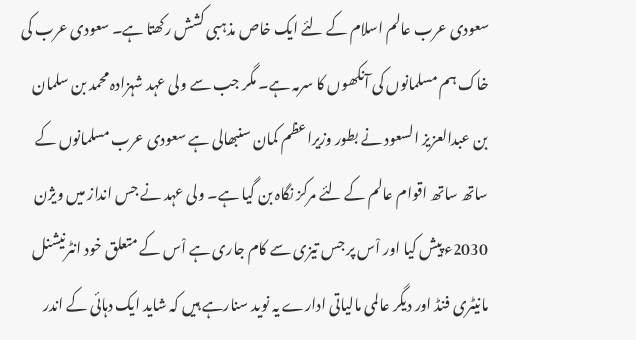سعودی عرب عالم اسلام کے لئے ایک خاص مذہبی کشش رکھتا ہے۔ سعودی عرب کی خاک ہم مسلمانوں کی آنکھوں کا سرمہ ہے۔ مگر جب سے ولی عہد شہزادہ محمد بن سلمان بن عبدالعزیز السعود نے بطور وزیراعظم کمان سنبھالی ہے سعودی عرب مسلمانوں کے ساتھ ساتھ اقوام عالم کے لئے مرکز نگاہ بن گیا ہے۔ ولی عہد نے جس انداز میں ویژن 2030ء پیش کیا اور اْس پر جس تیزی سے کام جاری ہے اْس کے متعلق خود انٹرنیشنل مانیٹری فنڈ اور دیگر عالمی مالیاتی ادارے یہ نوید سنارہے ہیں کہ شاید ایک دہائی کے اندر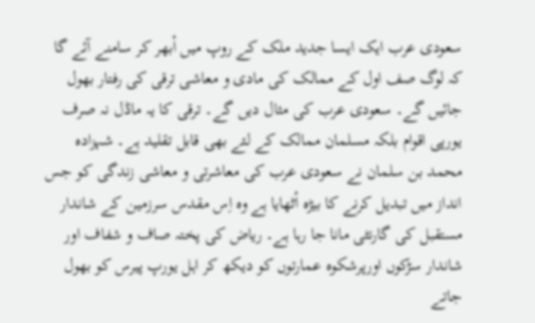سعودی عرب ایک ایسا جدید ملک کے روپ میں اْبھر کر سامنے آئے گا کہ لوگ صف اول کے ممالک کی مادی و معاشی ترقی کی رفتار بھول جائیں گے۔ سعودی عرب کی مثال دیں گے۔ ترقی کا یہ ماڈل نہ صرف یورپی اقوام بلکہ مسلمان ممالک کے لئے بھی قابل تقلید ہے۔ شہزادہ محمد بن سلمان نے سعودی عرب کی معاشرتی و معاشی زندگی کو جس انداز میں تبدیل کرنے کا بیڑہ اْٹھایا ہے وہ اِس مقدس سرزمین کے شاندار مستقبل کی گارنٹی مانا جا رہا ہے۔ ریاض کی پختہ صاف و شفاف اور شاندار سڑکوں اورپرشکوہ عمارتوں کو دیکھ کر اہل یورپ پیرس کو بھول جاتے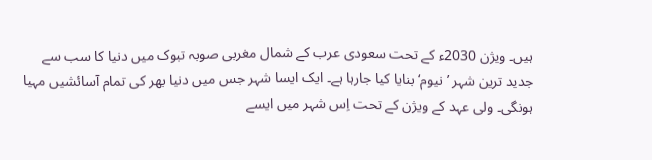ہیں۔ ویژن 2030ء کے تحت سعودی عرب کے شمال مغربی صوبہ تبوک میں دنیا کا سب سے جدید ترین شہر ’نیوم‘ بنایا کیا جارہا ہے۔ ایک ایسا شہر جس میں دنیا بھر کی تمام آسائشیں مہیا ہونگی۔ ولی عہد کے ویژن کے تحت اِس شہر میں ایسے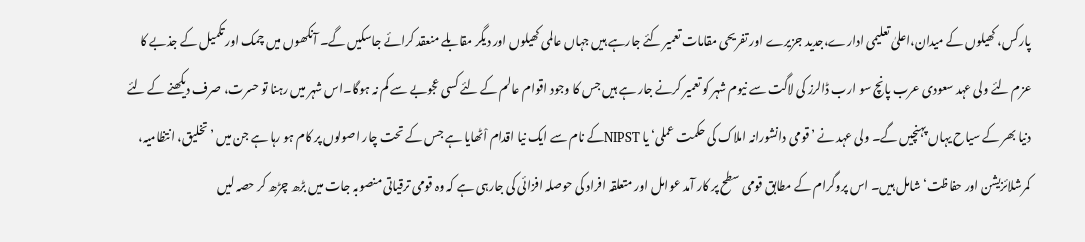پارکس، کھیلوں کے میدان،اعلیٰ تعلیمی ادارے،جدید جزیرے اور تفریحی مقامات تعمیر کئے جارہے ہیں جہاں عالمی کھیلوں اور دیگر مقابلے منعقد کرائے جاسکیں گے۔ آنکھوں میں چمک اور تکمیل کے جذبے کا عزم لئے ولی عہد سعودی عرب پانچ سو ارب ڈالرز کی لاگت سے نیوم شہر کو تعمیر کرنے جار ہے ہیں جس کا وجود اقوام عالم کے لئے کسی عجوبے سے کم نہ ہوگا۔اس شہر میں رہنا تو حسرت، صرف دیکھنے کے لئے دنیا بھر کے سیاح یہاں پہنچیں گے۔ ولی عہد نے ’قومی دانشورانہ املاک کی حکمت عملی‘ یا NIPSTکے نام سے ایک نیا اقدام اْٹھایا ہے جس کے تحت چار اصولوں پر کام ہو رہا ہے جن میں ’تخلیق، انتظامیہ، کمرشلائزیشن اور حفاظت‘ شامل ہیں۔ اس پروگرام کے مطابق قومی سطح پر کار آمد عوامل اور متعلقہ افراد کی حوصلہ افزائی کی جارہی ہے کہ وہ قومی ترقیاتی منصوبہ جات میں بڑھ چڑھ کر حصہ لیں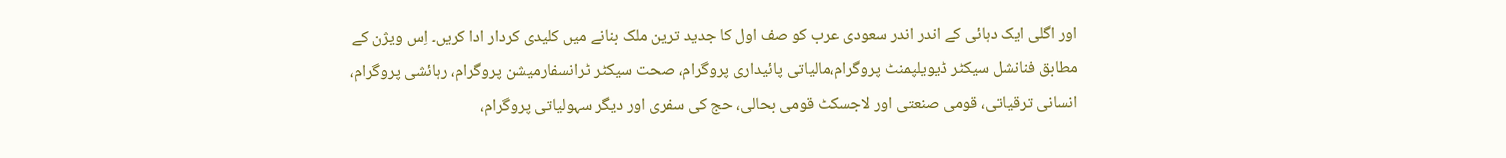اور اگلی ایک دہائی کے اندر اندر سعودی عرب کو صف اول کا جدید ترین ملک بنانے میں کلیدی کردار ادا کریں۔ اِس ویژن کے مطابق فنانشل سیکٹر ڈیویلپمنٹ پروگرام،مالیاتی پائیداری پروگرام، صحت سیکٹر ٹرانسفارمیشن پروگرام، رہائشی پروگرام، انسانی ترقیاتی، قومی صنعتی اور لاجسکٹ قومی بحالی، حج کی سفری اور دیگر سہولیاتی پروگرام،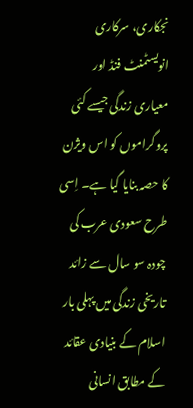نجکاری، سرکاری انویسٹمنٹ فنڈ اور معیاری زندگی جیسے کئی پروگراموں کو اس ویژن کا حصہ بنایا گیا ہے۔ اِسی طرح سعودی عرب کی چودہ سو سال سے زائد تاریخی زندگی میں پہلی بار اسلام کے بنیادی عقائد کے مطابق انسانی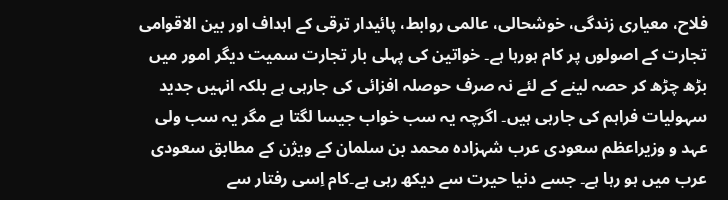فلاح، معیاری زندگی، خوشحالی، عالمی روابط، پائیدار ترقی کے اہداف اور بین الاقوامی تجارت کے اصولوں پر کام ہورہا ہے۔ خواتین کی پہلی بار تجارت سمیت دیگر امور میں بڑھ چڑھ کر حصہ لینے کے لئے نہ صرف حوصلہ افزائی کی جارہی ہے بلکہ انہیں جدید سہولیات فراہم کی جارہی ہیں۔ اگرچہ یہ سب خواب جیسا لگتا ہے مگر یہ سب ولی عہد و وزیراعظم سعودی عرب شہزادہ محمد بن سلمان کے ویژن کے مطابق سعودی عرب میں ہو رہا ہے۔ جسے دنیا حیرت سے دیکھ رہی ہے۔کام اِسی رفتار سے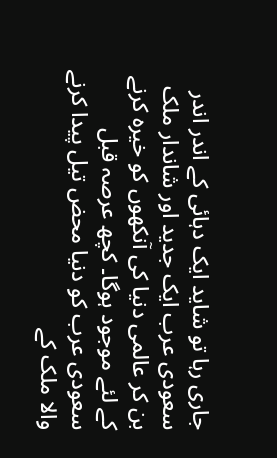جاری رہا تو شاید ایک دہائی کے اندر اندر سعودی عرب ایک جدید اور شاندار ملک بن کر عالمی دنیا کی آنکھوں کو خیرہ کرنے کے لئے موجود ہوگا۔ کچھ عرصہ قبل سعودی عرب کو دنیا محض تیل پیدا کرنے والا ملک کے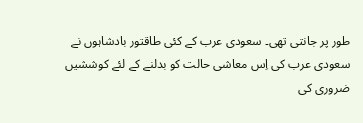طور پر جانتی تھی۔ سعودی عرب کے کئی طاقتور بادشاہوں نے سعودی عرب کی اِس معاشی حالت کو بدلنے کے لئے کوششیں ضروری کی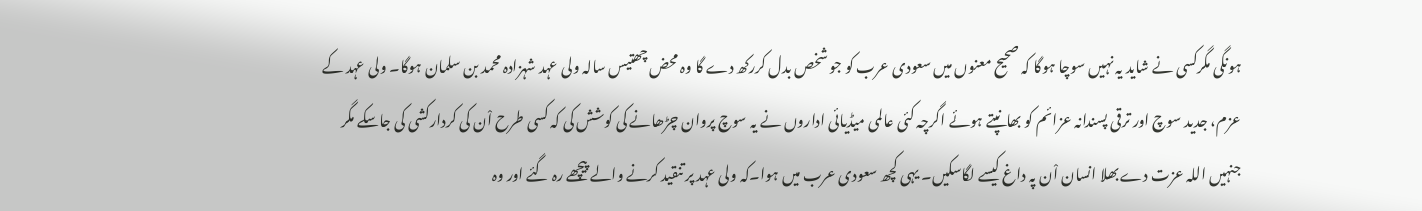ہونگی مگرکسی نے شاید یہ نہیں سوچا ہوگا کہ صحیح معنوں میں سعودی عرب کو جو شخص بدل کررکھ دے گا وہ محض چھتیس سالہ ولی عہد شہزادہ محمد بن سلمان ہوگا۔ ولی عہد کے عزم، جدید سوچ اور ترقی پسندانہ عزائم کو بھانپتے ہوئے اگرچہ کئی عالمی میڈیائی اداروں نے یہ سوچ پروان چڑھانے کی کوشش کی کہ کسی طرح اْن کی کردارکشی کی جاسکے مگر جنہیں اللہ عزت دے بھلا انسان اْن پہ داغ کیسے لگاسکیں۔ یہی کچھ سعودی عرب میں ہوا۔کہ ولی عہد پر تنقید کرنے والے پیچھے رہ گئے اور وہ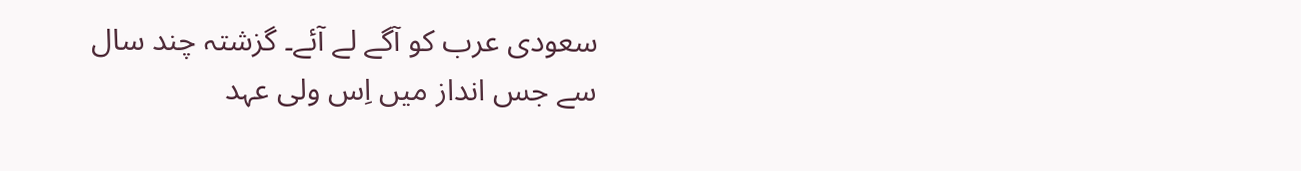سعودی عرب کو آگے لے آئے۔ گزشتہ چند سال سے جس انداز میں اِس ولی عہد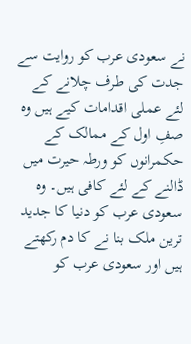نے سعودی عرب کو روایت سے جدت کی طرف چلانے کے لئے عملی اقدامات کیے ہیں وہ صفِ اول کے ممالک کے حکمرانوں کو ورطہ حیرت میں ڈالنے کے لئے کافی ہیں۔ وہ سعودی عرب کو دنیا کا جدید ترین ملک بنا نے کا دم رکھتے ہیں اور سعودی عرب کو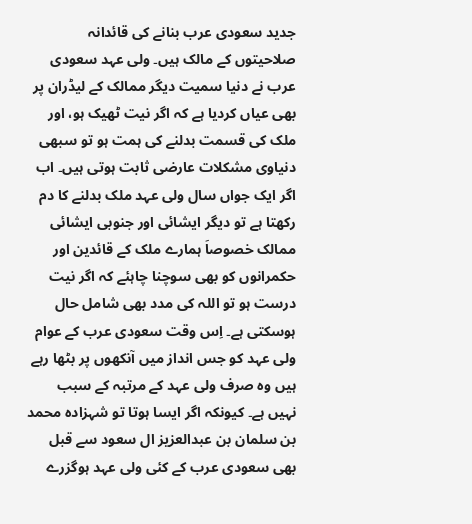جدید سعودی عرب بنانے کی قائدانہ صلاحیتوں کے مالک ہیں۔ ولی عہد سعودی عرب نے دنیا سمیت دیگر ممالک کے لیڈران پر بھی عیاں کردیا ہے کہ اگر نیت ٹھیک ہو، اور ملک کی قسمت بدلنے کی ہمت ہو تو سبھی دنیاوی مشکلات عارضی ثابت ہوتی ہیں۔ اب اگر ایک جواں سال ولی عہد ملک بدلنے کا دم رکھتا ہے تو دیگر ایشائی اور جنوبی ایشائی ممالک خصوصاَ ہمارے ملک کے قائدین اور حکمرانوں کو بھی سوچنا چاہئے کہ اگر نیت درست ہو تو اللہ کی مدد بھی شامل حال ہوسکتی ہے۔ اِس وقت سعودی عرب کے عوام ولی عہد کو جس انداز میں آنکھوں پر بٹھا رہے ہیں وہ صرف ولی عہد کے مرتبہ کے سبب نہیں ہے۔ کیونکہ اگر ایسا ہوتا تو شہزادہ محمد بن سلمان بن عبدالعزیز ال سعود سے قبل بھی سعودی عرب کے کئی ولی عہد ہوگزرے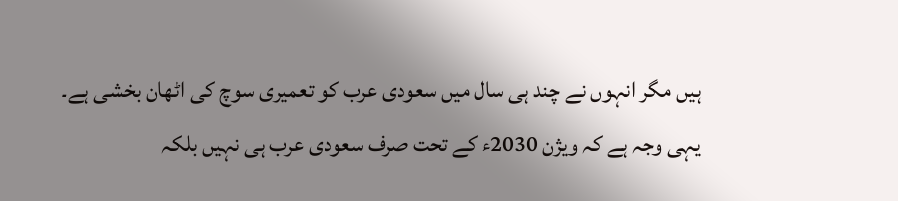ہیں مگر انہوں نے چند ہی سال میں سعودی عرب کو تعمیری سوچ کی اٹھان بخشی ہے۔ یہی وجہ ہے کہ ویژن 2030ء کے تحت صرف سعودی عرب ہی نہیں بلکہ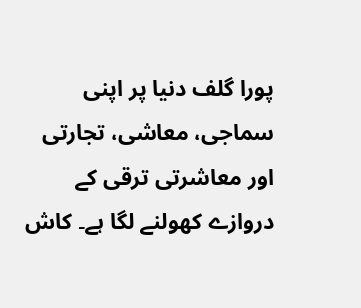پورا گلف دنیا پر اپنی سماجی، معاشی، تجارتی اور معاشرتی ترقی کے دروازے کھولنے لگا ہے۔ کاش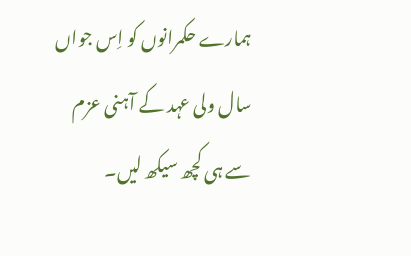ہمارے حکمرانوں کو اِس جواں سال ولی عہد کے آہنی عزم سے ہی کچھ سیکھ لیں۔